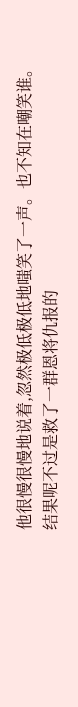他很慢很慢地说着,忽然极低极低地嗤笑了一声。也不知在嘲笑谁。
结果呢不过是救了一群恩将仇报的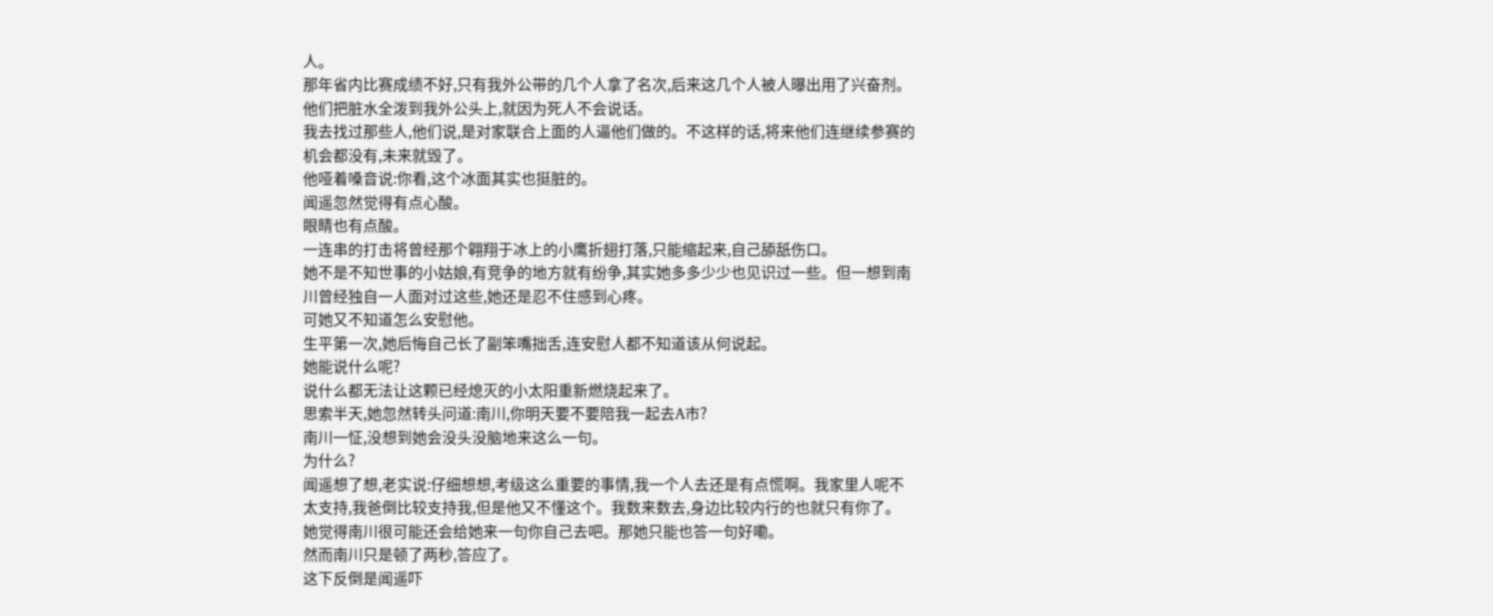人。
那年省内比赛成绩不好,只有我外公带的几个人拿了名次,后来这几个人被人曝出用了兴奋剂。他们把脏水全泼到我外公头上,就因为死人不会说话。
我去找过那些人,他们说,是对家联合上面的人逼他们做的。不这样的话,将来他们连继续参赛的机会都没有,未来就毁了。
他哑着嗓音说:你看,这个冰面其实也挺脏的。
闻遥忽然觉得有点心酸。
眼睛也有点酸。
一连串的打击将曾经那个翱翔于冰上的小鹰折翅打落,只能缩起来,自己舔舐伤口。
她不是不知世事的小姑娘,有竞争的地方就有纷争,其实她多多少少也见识过一些。但一想到南川曾经独自一人面对过这些,她还是忍不住感到心疼。
可她又不知道怎么安慰他。
生平第一次,她后悔自己长了副笨嘴拙舌,连安慰人都不知道该从何说起。
她能说什么呢?
说什么都无法让这颗已经熄灭的小太阳重新燃烧起来了。
思索半天,她忽然转头问道:南川,你明天要不要陪我一起去A市?
南川一怔,没想到她会没头没脑地来这么一句。
为什么?
闻遥想了想,老实说:仔细想想,考级这么重要的事情,我一个人去还是有点慌啊。我家里人呢不太支持,我爸倒比较支持我,但是他又不懂这个。我数来数去,身边比较内行的也就只有你了。
她觉得南川很可能还会给她来一句你自己去吧。那她只能也答一句好嘞。
然而南川只是顿了两秒,答应了。
这下反倒是闻遥吓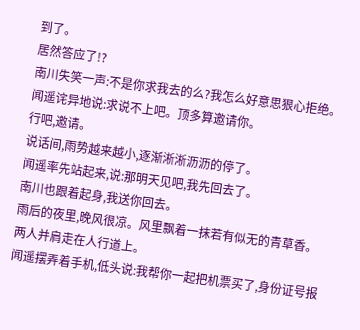到了。
居然答应了!?
南川失笑一声:不是你求我去的么?我怎么好意思狠心拒绝。
闻遥诧异地说:求说不上吧。顶多算邀请你。
行吧,邀请。
说话间,雨势越来越小,逐渐淅淅沥沥的停了。
闻遥率先站起来,说:那明天见吧,我先回去了。
南川也跟着起身,我送你回去。
雨后的夜里,晚风很凉。风里飘着一抹若有似无的青草香。
两人并肩走在人行道上。
闻遥摆弄着手机,低头说:我帮你一起把机票买了,身份证号报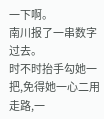一下啊。
南川报了一串数字过去。
时不时抬手勾她一把,免得她一心二用走路,一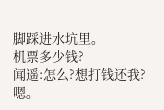脚踩进水坑里。
机票多少钱?
闻遥:怎么?想打钱还我?
嗯。